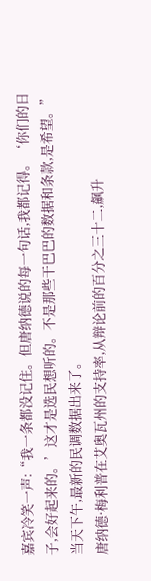嘉宾冷笑一声:“我一条都没记住。但唐纳德说的每一句话,我都记得。‘你们的日子,会好起来的。’这才是选民想听的。不是那些干巴巴的数据和条款,是希望。”
当天下午,最新的民调数据出来了。
唐纳德·梅利普在艾奥瓦州的支持率,从辩论前的百分之三十二,飙升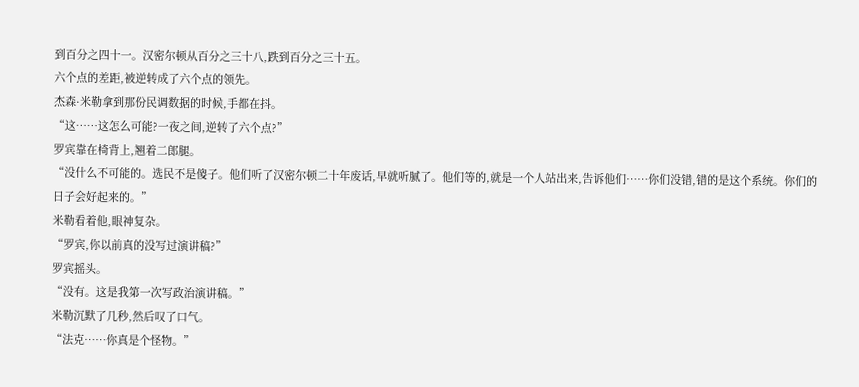到百分之四十一。汉密尔顿从百分之三十八,跌到百分之三十五。
六个点的差距,被逆转成了六个点的领先。
杰森·米勒拿到那份民调数据的时候,手都在抖。
“这……这怎么可能?一夜之间,逆转了六个点?”
罗宾靠在椅背上,翘着二郎腿。
“没什么不可能的。选民不是傻子。他们听了汉密尔顿二十年废话,早就听腻了。他们等的,就是一个人站出来,告诉他们……你们没错,错的是这个系统。你们的日子会好起来的。”
米勒看着他,眼神复杂。
“罗宾,你以前真的没写过演讲稿?”
罗宾摇头。
“没有。这是我第一次写政治演讲稿。”
米勒沉默了几秒,然后叹了口气。
“法克……你真是个怪物。”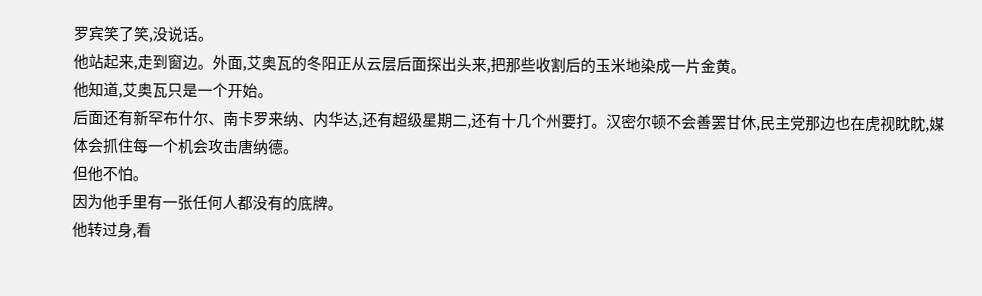罗宾笑了笑,没说话。
他站起来,走到窗边。外面,艾奥瓦的冬阳正从云层后面探出头来,把那些收割后的玉米地染成一片金黄。
他知道,艾奥瓦只是一个开始。
后面还有新罕布什尔、南卡罗来纳、内华达,还有超级星期二,还有十几个州要打。汉密尔顿不会善罢甘休,民主党那边也在虎视眈眈,媒体会抓住每一个机会攻击唐纳德。
但他不怕。
因为他手里有一张任何人都没有的底牌。
他转过身,看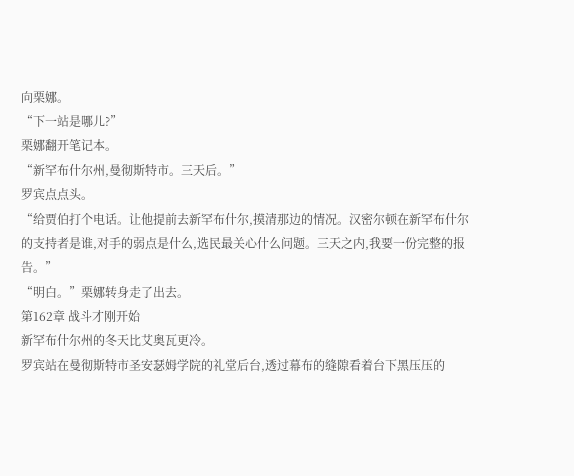向栗娜。
“下一站是哪儿?”
栗娜翻开笔记本。
“新罕布什尔州,曼彻斯特市。三天后。”
罗宾点点头。
“给贾伯打个电话。让他提前去新罕布什尔,摸清那边的情况。汉密尔顿在新罕布什尔的支持者是谁,对手的弱点是什么,选民最关心什么问题。三天之内,我要一份完整的报告。”
“明白。”栗娜转身走了出去。
第162章 战斗才刚开始
新罕布什尔州的冬天比艾奥瓦更冷。
罗宾站在曼彻斯特市圣安瑟姆学院的礼堂后台,透过幕布的缝隙看着台下黑压压的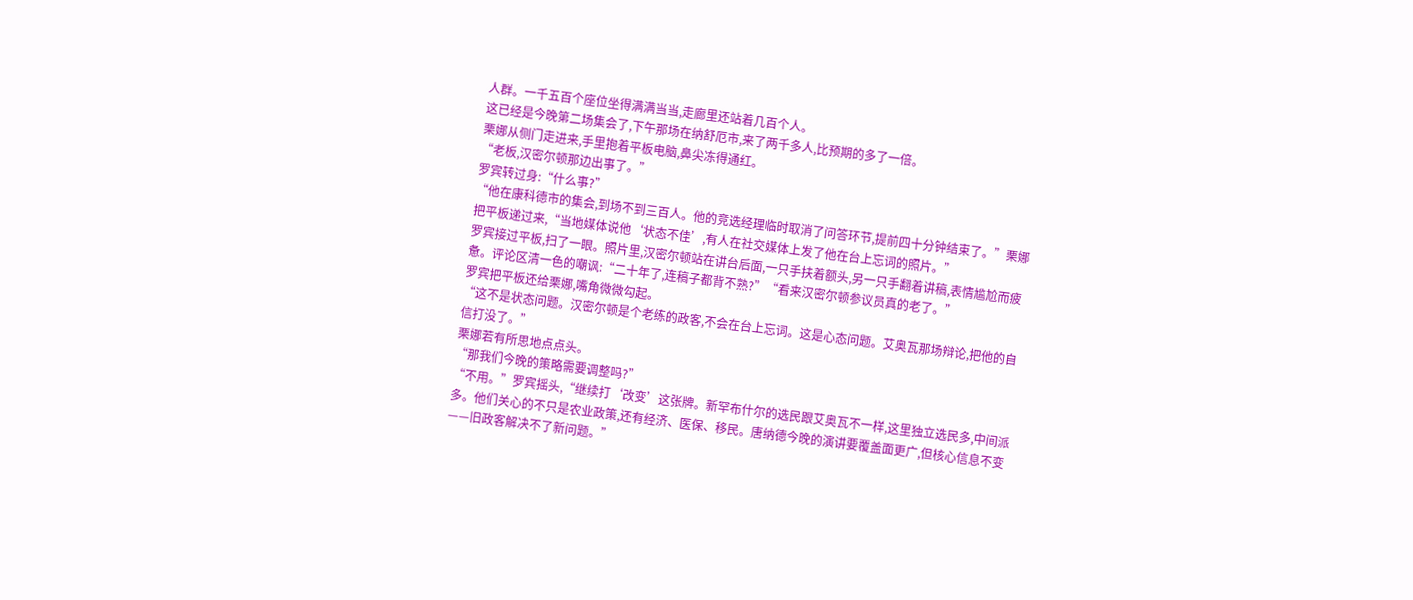人群。一千五百个座位坐得满满当当,走廊里还站着几百个人。
这已经是今晚第二场集会了,下午那场在纳舒厄市,来了两千多人,比预期的多了一倍。
栗娜从侧门走进来,手里抱着平板电脑,鼻尖冻得通红。
“老板,汉密尔顿那边出事了。”
罗宾转过身:“什么事?”
“他在康科德市的集会,到场不到三百人。他的竞选经理临时取消了问答环节,提前四十分钟结束了。”栗娜把平板递过来,“当地媒体说他‘状态不佳’,有人在社交媒体上发了他在台上忘词的照片。”
罗宾接过平板,扫了一眼。照片里,汉密尔顿站在讲台后面,一只手扶着额头,另一只手翻着讲稿,表情尴尬而疲惫。评论区清一色的嘲讽:“二十年了,连稿子都背不熟?”“看来汉密尔顿参议员真的老了。”
罗宾把平板还给栗娜,嘴角微微勾起。
“这不是状态问题。汉密尔顿是个老练的政客,不会在台上忘词。这是心态问题。艾奥瓦那场辩论,把他的自信打没了。”
栗娜若有所思地点点头。
“那我们今晚的策略需要调整吗?”
“不用。”罗宾摇头,“继续打‘改变’这张牌。新罕布什尔的选民跟艾奥瓦不一样,这里独立选民多,中间派多。他们关心的不只是农业政策,还有经济、医保、移民。唐纳德今晚的演讲要覆盖面更广,但核心信息不变——旧政客解决不了新问题。”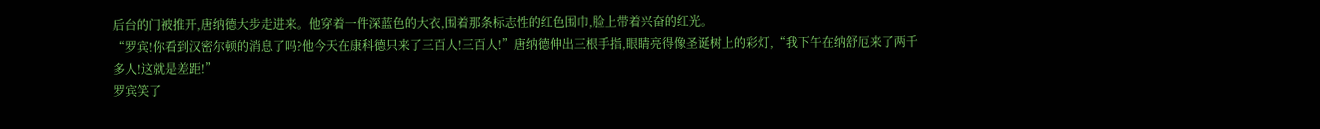后台的门被推开,唐纳德大步走进来。他穿着一件深蓝色的大衣,围着那条标志性的红色围巾,脸上带着兴奋的红光。
“罗宾!你看到汉密尔顿的消息了吗?他今天在康科德只来了三百人!三百人!”唐纳德伸出三根手指,眼睛亮得像圣诞树上的彩灯,“我下午在纳舒厄来了两千多人!这就是差距!”
罗宾笑了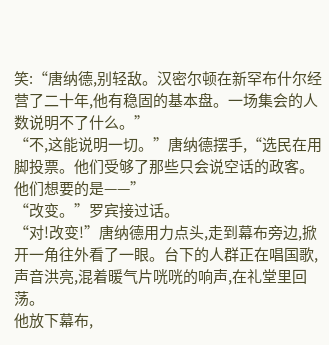笑:“唐纳德,别轻敌。汉密尔顿在新罕布什尔经营了二十年,他有稳固的基本盘。一场集会的人数说明不了什么。”
“不,这能说明一切。”唐纳德摆手,“选民在用脚投票。他们受够了那些只会说空话的政客。他们想要的是——”
“改变。”罗宾接过话。
“对!改变!”唐纳德用力点头,走到幕布旁边,掀开一角往外看了一眼。台下的人群正在唱国歌,声音洪亮,混着暖气片咣咣的响声,在礼堂里回荡。
他放下幕布,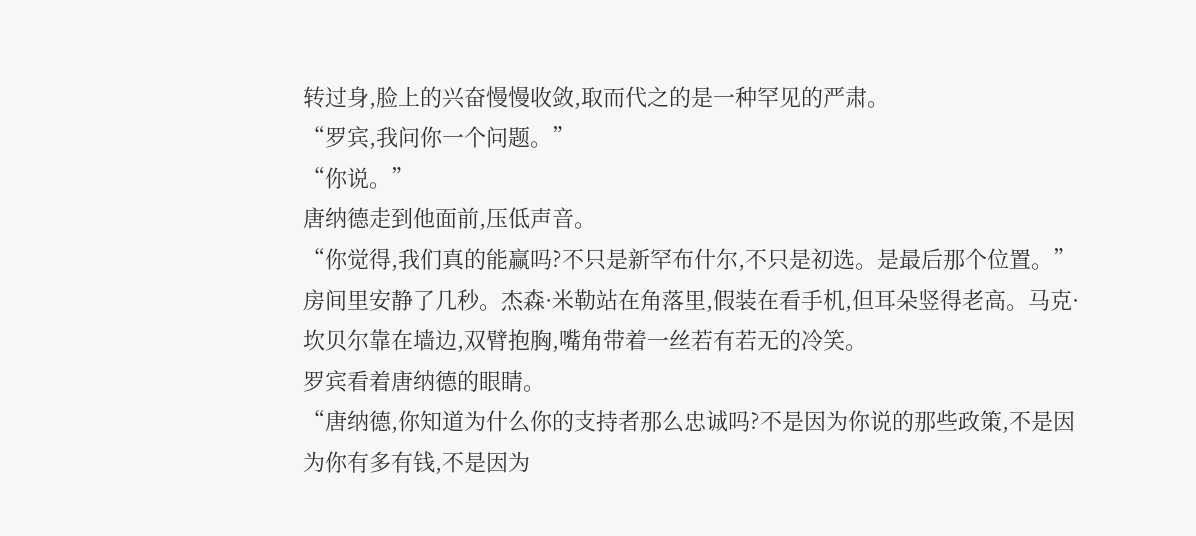转过身,脸上的兴奋慢慢收敛,取而代之的是一种罕见的严肃。
“罗宾,我问你一个问题。”
“你说。”
唐纳德走到他面前,压低声音。
“你觉得,我们真的能赢吗?不只是新罕布什尔,不只是初选。是最后那个位置。”
房间里安静了几秒。杰森·米勒站在角落里,假装在看手机,但耳朵竖得老高。马克·坎贝尔靠在墙边,双臂抱胸,嘴角带着一丝若有若无的冷笑。
罗宾看着唐纳德的眼睛。
“唐纳德,你知道为什么你的支持者那么忠诚吗?不是因为你说的那些政策,不是因为你有多有钱,不是因为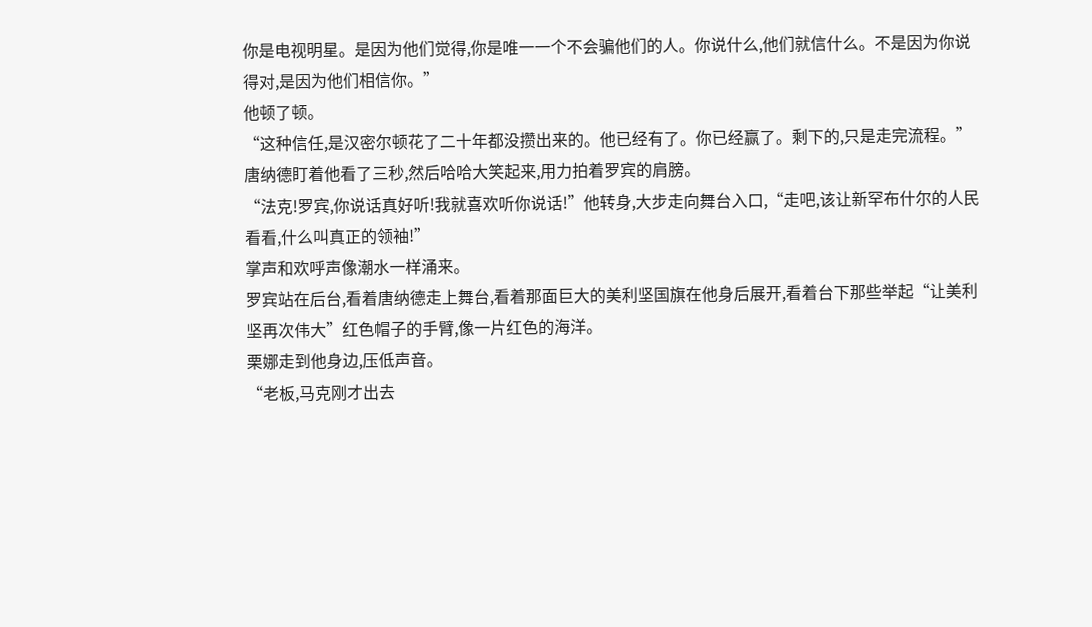你是电视明星。是因为他们觉得,你是唯一一个不会骗他们的人。你说什么,他们就信什么。不是因为你说得对,是因为他们相信你。”
他顿了顿。
“这种信任,是汉密尔顿花了二十年都没攒出来的。他已经有了。你已经赢了。剩下的,只是走完流程。”
唐纳德盯着他看了三秒,然后哈哈大笑起来,用力拍着罗宾的肩膀。
“法克!罗宾,你说话真好听!我就喜欢听你说话!”他转身,大步走向舞台入口,“走吧,该让新罕布什尔的人民看看,什么叫真正的领袖!”
掌声和欢呼声像潮水一样涌来。
罗宾站在后台,看着唐纳德走上舞台,看着那面巨大的美利坚国旗在他身后展开,看着台下那些举起“让美利坚再次伟大”红色帽子的手臂,像一片红色的海洋。
栗娜走到他身边,压低声音。
“老板,马克刚才出去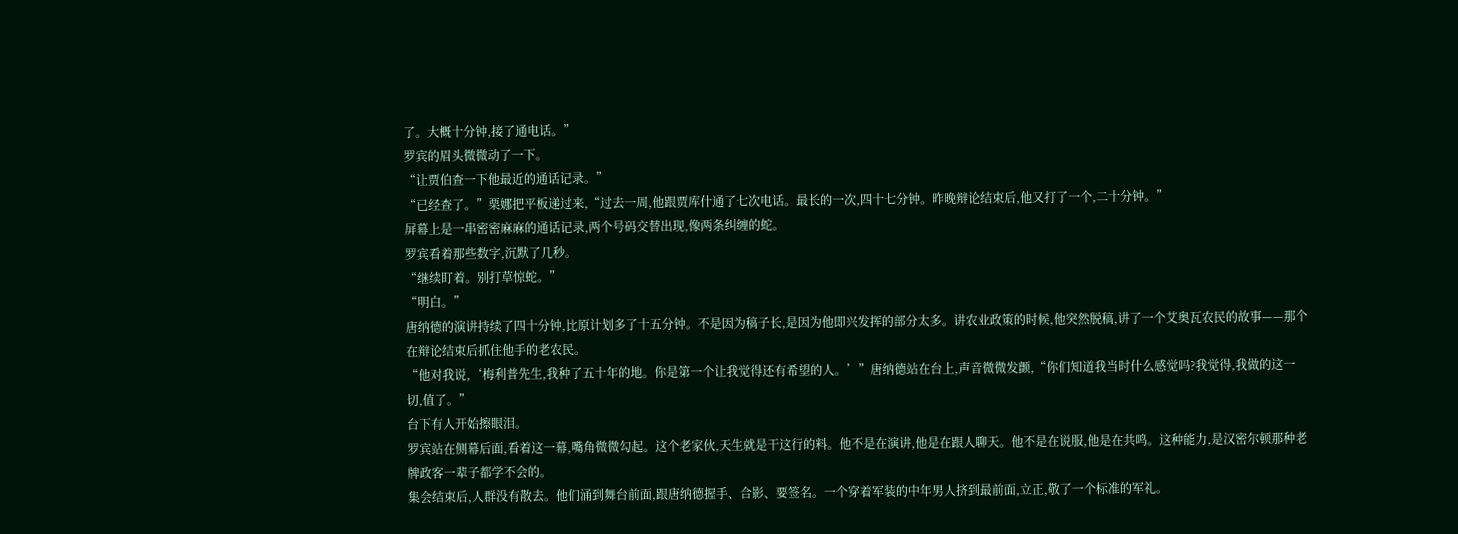了。大概十分钟,接了通电话。”
罗宾的眉头微微动了一下。
“让贾伯查一下他最近的通话记录。”
“已经查了。”栗娜把平板递过来,“过去一周,他跟贾库什通了七次电话。最长的一次,四十七分钟。昨晚辩论结束后,他又打了一个,二十分钟。”
屏幕上是一串密密麻麻的通话记录,两个号码交替出现,像两条纠缠的蛇。
罗宾看着那些数字,沉默了几秒。
“继续盯着。别打草惊蛇。”
“明白。”
唐纳德的演讲持续了四十分钟,比原计划多了十五分钟。不是因为稿子长,是因为他即兴发挥的部分太多。讲农业政策的时候,他突然脱稿,讲了一个艾奥瓦农民的故事——那个在辩论结束后抓住他手的老农民。
“他对我说,‘梅利普先生,我种了五十年的地。你是第一个让我觉得还有希望的人。’”唐纳德站在台上,声音微微发颤,“你们知道我当时什么感觉吗?我觉得,我做的这一切,值了。”
台下有人开始擦眼泪。
罗宾站在侧幕后面,看着这一幕,嘴角微微勾起。这个老家伙,天生就是干这行的料。他不是在演讲,他是在跟人聊天。他不是在说服,他是在共鸣。这种能力,是汉密尔顿那种老牌政客一辈子都学不会的。
集会结束后,人群没有散去。他们涌到舞台前面,跟唐纳德握手、合影、要签名。一个穿着军装的中年男人挤到最前面,立正,敬了一个标准的军礼。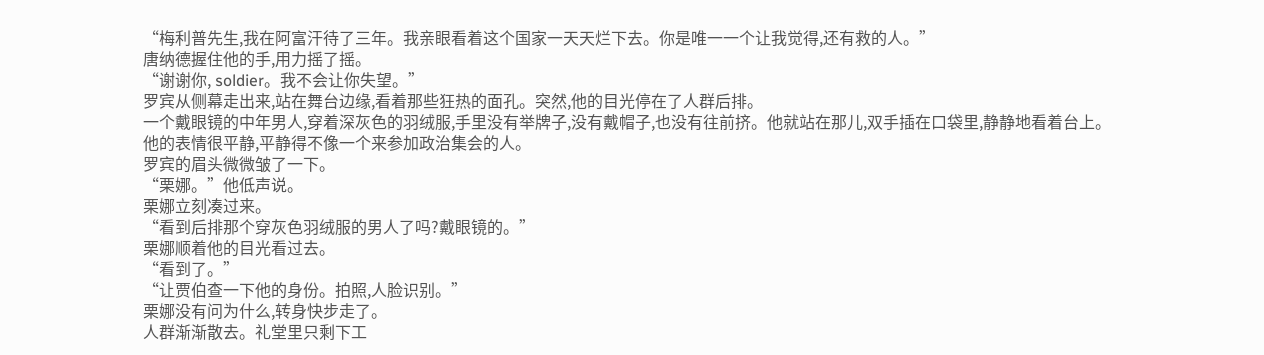“梅利普先生,我在阿富汗待了三年。我亲眼看着这个国家一天天烂下去。你是唯一一个让我觉得,还有救的人。”
唐纳德握住他的手,用力摇了摇。
“谢谢你, soldier。我不会让你失望。”
罗宾从侧幕走出来,站在舞台边缘,看着那些狂热的面孔。突然,他的目光停在了人群后排。
一个戴眼镜的中年男人,穿着深灰色的羽绒服,手里没有举牌子,没有戴帽子,也没有往前挤。他就站在那儿,双手插在口袋里,静静地看着台上。
他的表情很平静,平静得不像一个来参加政治集会的人。
罗宾的眉头微微皱了一下。
“栗娜。”他低声说。
栗娜立刻凑过来。
“看到后排那个穿灰色羽绒服的男人了吗?戴眼镜的。”
栗娜顺着他的目光看过去。
“看到了。”
“让贾伯查一下他的身份。拍照,人脸识别。”
栗娜没有问为什么,转身快步走了。
人群渐渐散去。礼堂里只剩下工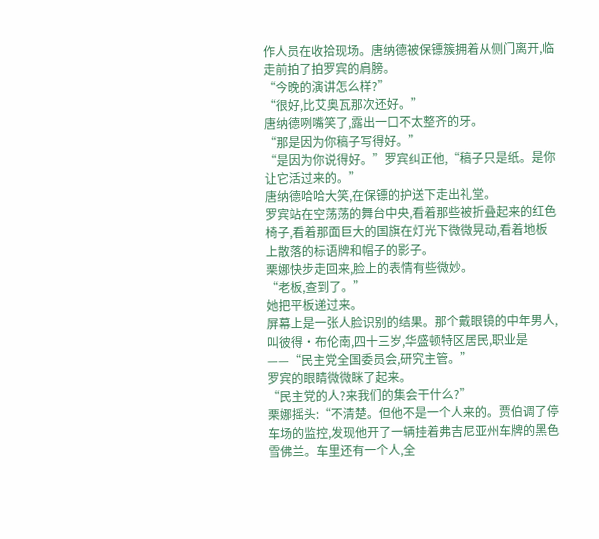作人员在收拾现场。唐纳德被保镖簇拥着从侧门离开,临走前拍了拍罗宾的肩膀。
“今晚的演讲怎么样?”
“很好,比艾奥瓦那次还好。”
唐纳德咧嘴笑了,露出一口不太整齐的牙。
“那是因为你稿子写得好。”
“是因为你说得好。”罗宾纠正他,“稿子只是纸。是你让它活过来的。”
唐纳德哈哈大笑,在保镖的护送下走出礼堂。
罗宾站在空荡荡的舞台中央,看着那些被折叠起来的红色椅子,看着那面巨大的国旗在灯光下微微晃动,看着地板上散落的标语牌和帽子的影子。
栗娜快步走回来,脸上的表情有些微妙。
“老板,查到了。”
她把平板递过来。
屏幕上是一张人脸识别的结果。那个戴眼镜的中年男人,叫彼得·布伦南,四十三岁,华盛顿特区居民,职业是——“民主党全国委员会,研究主管。”
罗宾的眼睛微微眯了起来。
“民主党的人?来我们的集会干什么?”
栗娜摇头:“不清楚。但他不是一个人来的。贾伯调了停车场的监控,发现他开了一辆挂着弗吉尼亚州车牌的黑色雪佛兰。车里还有一个人,全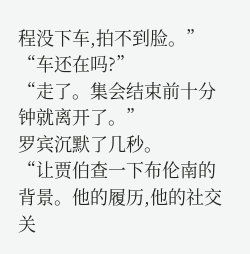程没下车,拍不到脸。”
“车还在吗?”
“走了。集会结束前十分钟就离开了。”
罗宾沉默了几秒。
“让贾伯查一下布伦南的背景。他的履历,他的社交关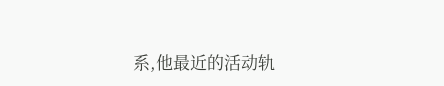系,他最近的活动轨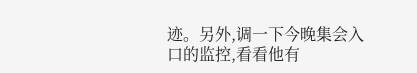迹。另外,调一下今晚集会入口的监控,看看他有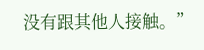没有跟其他人接触。”